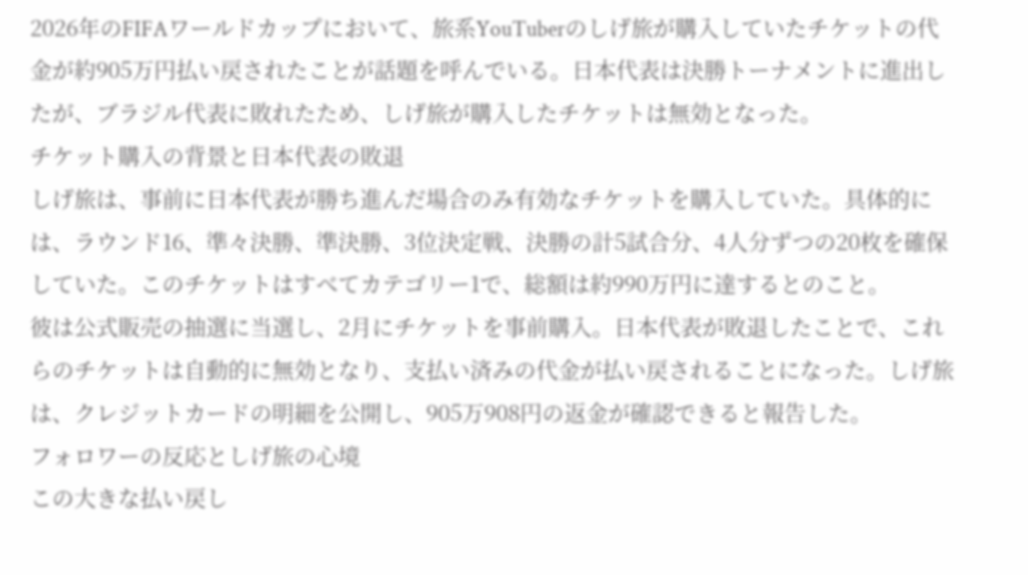2026年のFIFAワールドカップにおいて、旅系YouTuberのしげ旅が購入していたチケットの代金が約905万円払い戻されたことが話題を呼んでいる。日本代表は決勝トーナメントに進出したが、ブラジル代表に敗れたため、しげ旅が購入したチケットは無効となった。
チケット購入の背景と日本代表の敗退
しげ旅は、事前に日本代表が勝ち進んだ場合のみ有効なチケットを購入していた。具体的には、ラウンド16、準々決勝、準決勝、3位決定戦、決勝の計5試合分、4人分ずつの20枚を確保していた。このチケットはすべてカテゴリー1で、総額は約990万円に達するとのこと。
彼は公式販売の抽選に当選し、2月にチケットを事前購入。日本代表が敗退したことで、これらのチケットは自動的に無効となり、支払い済みの代金が払い戻されることになった。しげ旅は、クレジットカードの明細を公開し、905万908円の返金が確認できると報告した。
フォロワーの反応としげ旅の心境
この大きな払い戻し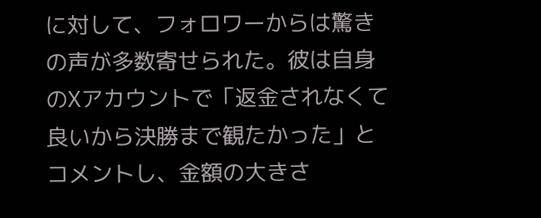に対して、フォロワーからは驚きの声が多数寄せられた。彼は自身のXアカウントで「返金されなくて良いから決勝まで観たかった」とコメントし、金額の大きさ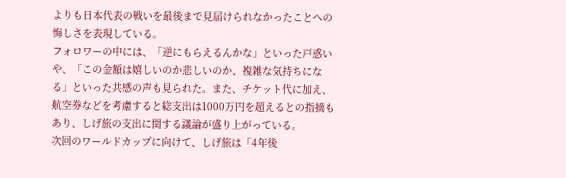よりも日本代表の戦いを最後まで見届けられなかったことへの悔しさを表現している。
フォロワーの中には、「逆にもらえるんかな」といった戸惑いや、「この金額は嬉しいのか悲しいのか、複雑な気持ちになる」といった共感の声も見られた。また、チケット代に加え、航空券などを考慮すると総支出は1000万円を超えるとの指摘もあり、しげ旅の支出に関する議論が盛り上がっている。
次回のワールドカップに向けて、しげ旅は「4年後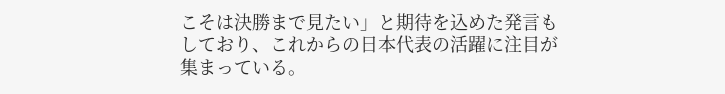こそは決勝まで見たい」と期待を込めた発言もしており、これからの日本代表の活躍に注目が集まっている。